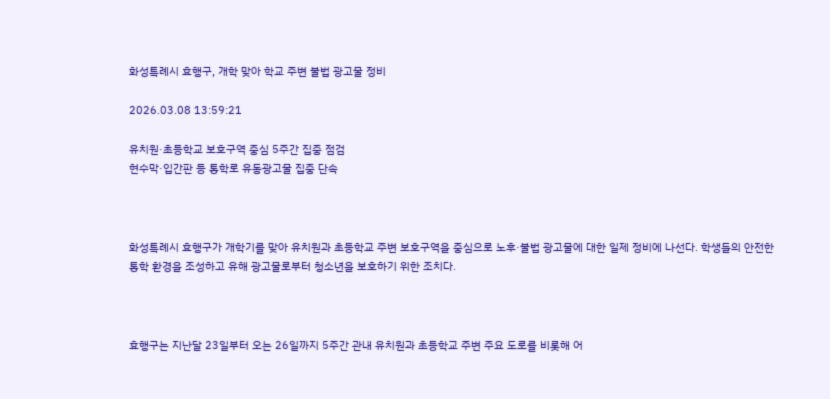화성특례시 효행구, 개학 맞아 학교 주변 불법 광고물 정비

2026.03.08 13:59:21

유치원·초등학교 보호구역 중심 5주간 집중 점검
현수막·입간판 등 통학로 유동광고물 집중 단속



화성특례시 효행구가 개학기를 맞아 유치원과 초등학교 주변 보호구역을 중심으로 노후·불법 광고물에 대한 일제 정비에 나선다. 학생들의 안전한 통학 환경을 조성하고 유해 광고물로부터 청소년을 보호하기 위한 조치다.



효행구는 지난달 23일부터 오는 26일까지 5주간 관내 유치원과 초등학교 주변 주요 도로를 비롯해 어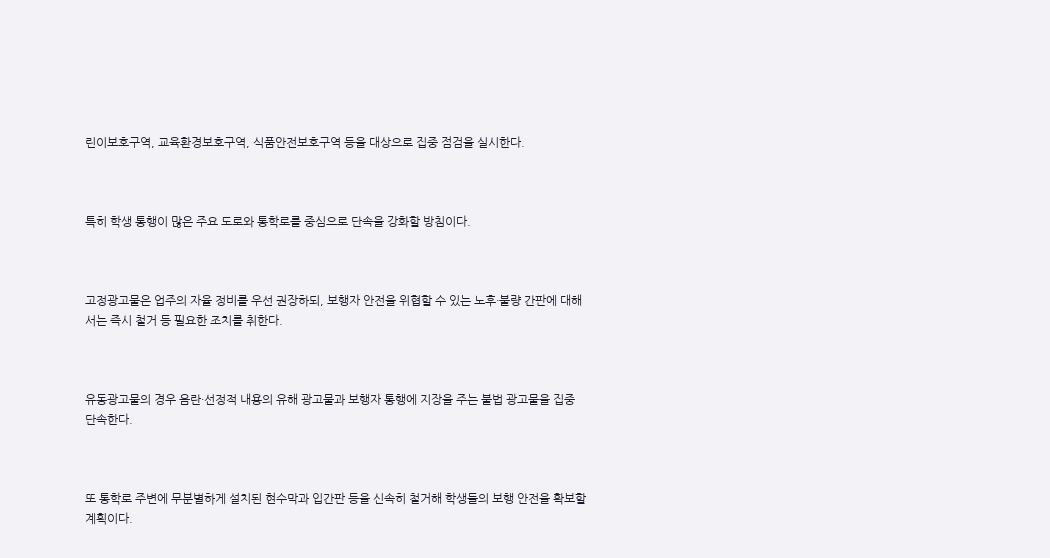린이보호구역, 교육환경보호구역, 식품안전보호구역 등을 대상으로 집중 점검을 실시한다.



특히 학생 통행이 많은 주요 도로와 통학로를 중심으로 단속을 강화할 방침이다.



고정광고물은 업주의 자율 정비를 우선 권장하되, 보행자 안전을 위협할 수 있는 노후·불량 간판에 대해서는 즉시 철거 등 필요한 조치를 취한다.



유동광고물의 경우 음란·선정적 내용의 유해 광고물과 보행자 통행에 지장을 주는 불법 광고물을 집중 단속한다.



또 통학로 주변에 무분별하게 설치된 현수막과 입간판 등을 신속히 철거해 학생들의 보행 안전을 확보할 계획이다.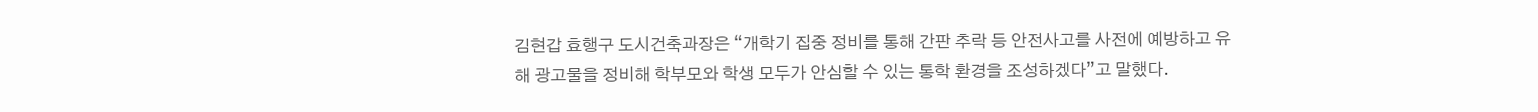김현갑 효행구 도시건축과장은 “개학기 집중 정비를 통해 간판 추락 등 안전사고를 사전에 예방하고 유해 광고물을 정비해 학부모와 학생 모두가 안심할 수 있는 통학 환경을 조성하겠다”고 말했다.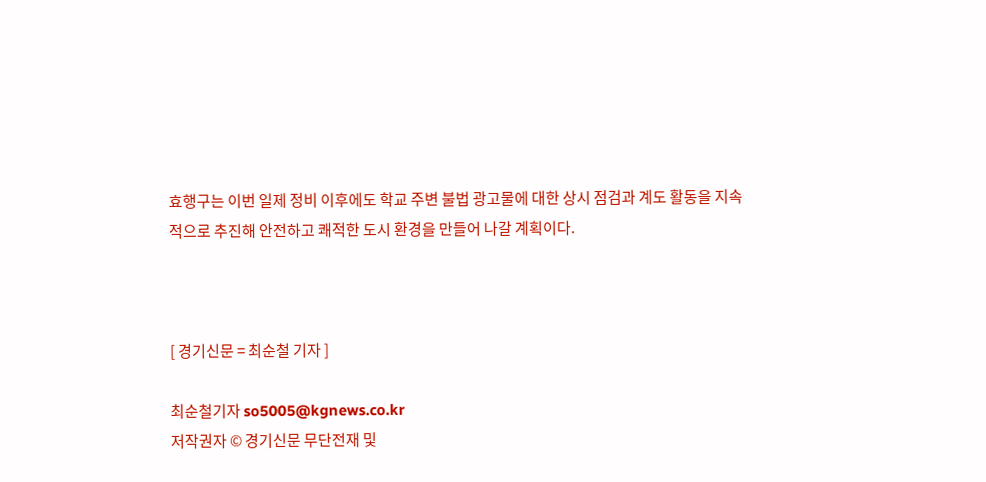효행구는 이번 일제 정비 이후에도 학교 주변 불법 광고물에 대한 상시 점검과 계도 활동을 지속적으로 추진해 안전하고 쾌적한 도시 환경을 만들어 나갈 계획이다.



[ 경기신문 = 최순철 기자 ]

최순철기자 so5005@kgnews.co.kr
저작권자 © 경기신문 무단전재 및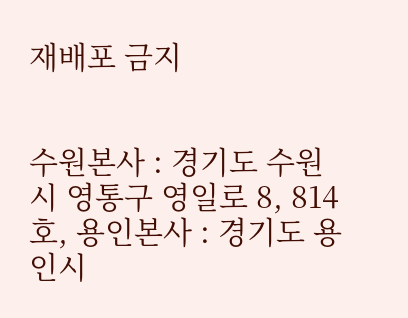재배포 금지


수원본사 : 경기도 수원시 영통구 영일로 8, 814호, 용인본사 : 경기도 용인시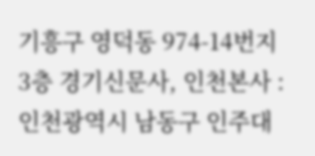기흥구 영덕동 974-14번지 3층 경기신문사, 인천본사 : 인천광역시 남동구 인주대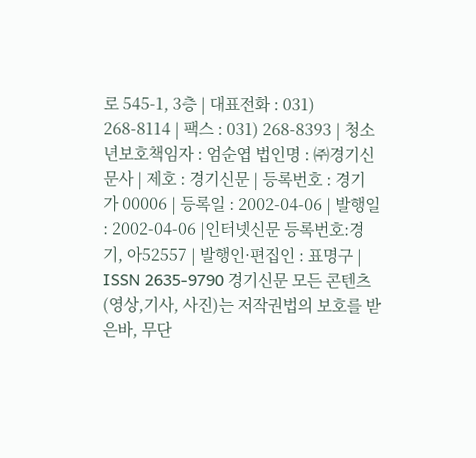로 545-1, 3층 | 대표전화 : 031) 268-8114 | 팩스 : 031) 268-8393 | 청소년보호책임자 : 엄순엽 법인명 : ㈜경기신문사 | 제호 : 경기신문 | 등록번호 : 경기 가 00006 | 등록일 : 2002-04-06 | 발행일 : 2002-04-06 |인터넷신문 등록번호:경기, 아52557 | 발행인·편집인 : 표명구 | ISSN 2635-9790 경기신문 모든 콘텐츠(영상,기사, 사진)는 저작권법의 보호를 받은바, 무단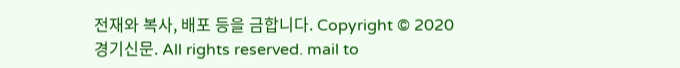전재와 복사, 배포 등을 금합니다. Copyright © 2020 경기신문. All rights reserved. mail to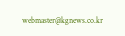webmaster@kgnews.co.kr